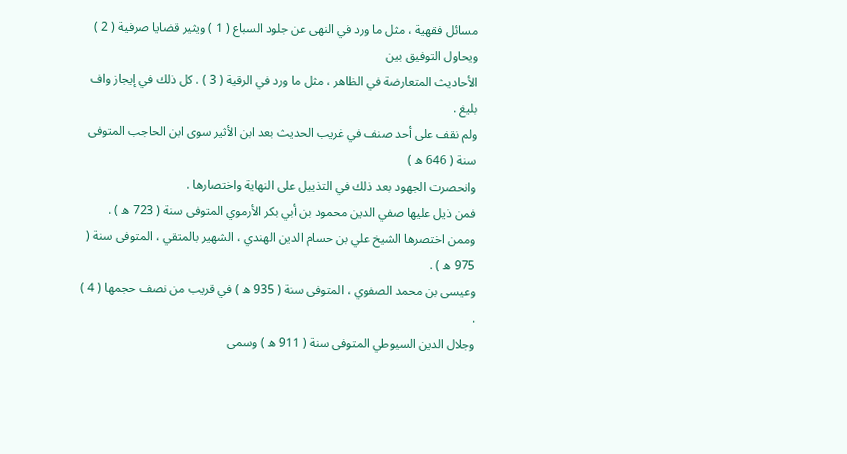مسائل فقهية ، مثل ما ورد في النهى عن جلود السباع ( 1 ) ويثير قضايا صرفية ( 2 ) ويحاول التوفيق بين
الأحاديث المتعارضة في الظاهر ، مثل ما ورد في الرقية ( 3 ) . كل ذلك في إيجاز واف بليغ .
ولم نقف على أحد صنف في غريب الحديث بعد ابن الأثير سوى ابن الحاجب المتوفى سنة ( 646 ه )
وانحصرت الجهود بعد ذلك في التذييل على النهاية واختصارها .
فمن ذيل عليها صفي الدين محمود بن أبي بكر الأرموي المتوفى سنة ( 723 ه ) .
وممن اختصرها الشيخ علي بن حسام الدين الهندي ، الشهير بالمتقي ، المتوفى سنة ( 975 ه ) .
وعيسى بن محمد الصفوي ، المتوفى سنة ( 935 ه ) في قريب من نصف حجمها ( 4 ) .
وجلال الدين السيوطي المتوفى سنة ( 911 ه ) وسمى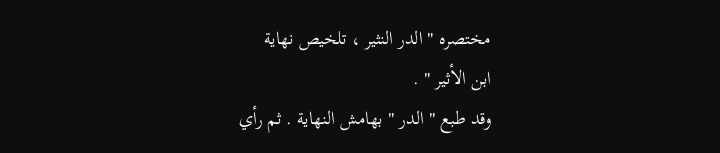مختصره " الدر النثير ، تلخيص نهاية
ابن الأثير " .
وقد طبع " الدر " بهامش النهاية . ثم رأي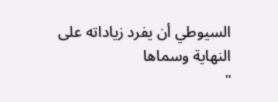السيوطي أن يفرد زياداته على النهاية وسماها
"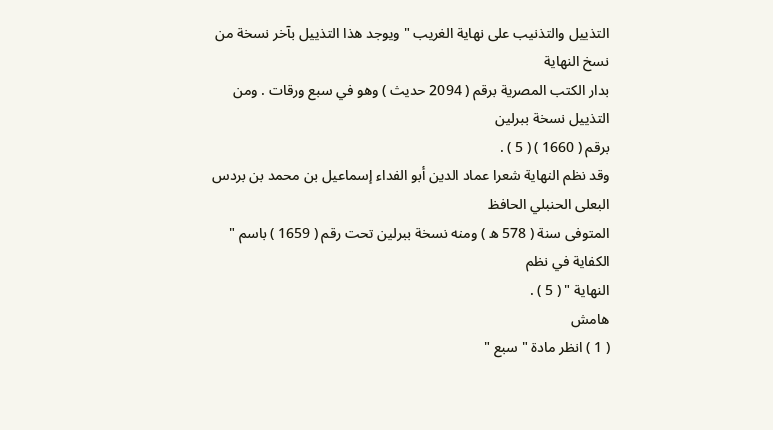التذييل والتذنيب على نهاية الغريب " ويوجد هذا التذييل بآخر نسخة من نسخ النهاية
بدار الكتب المصرية برقم ( 2094 حديث ) وهو في سبع ورقات . ومن التذييل نسخة ببرلين
برقم ( 1660 ) ( 5 ) .
وقد نظم النهاية شعرا عماد الدين أبو الفداء إسماعيل بن محمد بن بردس البعلى الحنبلي الحافظ
المتوفى سنة ( 578 ه ) ومنه نسخة ببرلين تحت رقم ( 1659 ) باسم " الكفاية في نظم
النهاية " ( 5 ) .
هامش
( 1 ) انظر مادة " سبع "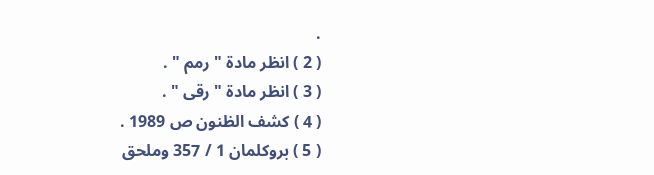.
( 2 ) انظر مادة " رمم " .
( 3 ) انظر مادة " رقى " .
( 4 ) كشف الظنون ص 1989 .
( 5 ) بروكلمان 1 / 357 وملحق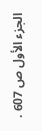الجزء الأول ص 607 .